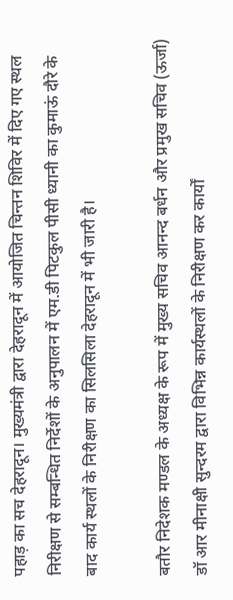पहाड़ का सच देहरादून। मुख्यमंत्री द्वारा देहरादून में आयोजित चिन्तन शिविर में दिए गए स्थल निरीक्षण से सम्बन्धित निर्देशों के अनुपालन में एम.डी पिटकुल पीसी ध्यानी का कुमाऊं दौरे के बाद कार्य स्थलों के निरीक्षण का सिलसिला देहरादून में भी जारी है।

बतौर निदेशक मण्डल के अध्यक्ष के रूप में मुख्य सचिव आनन्द बर्धन और प्रमुख सचिव (ऊर्जा) डॉ आर मीनाक्षी सुन्दरम द्वारा विभिन्न कार्यस्थलों के निरीक्षण कर कार्यों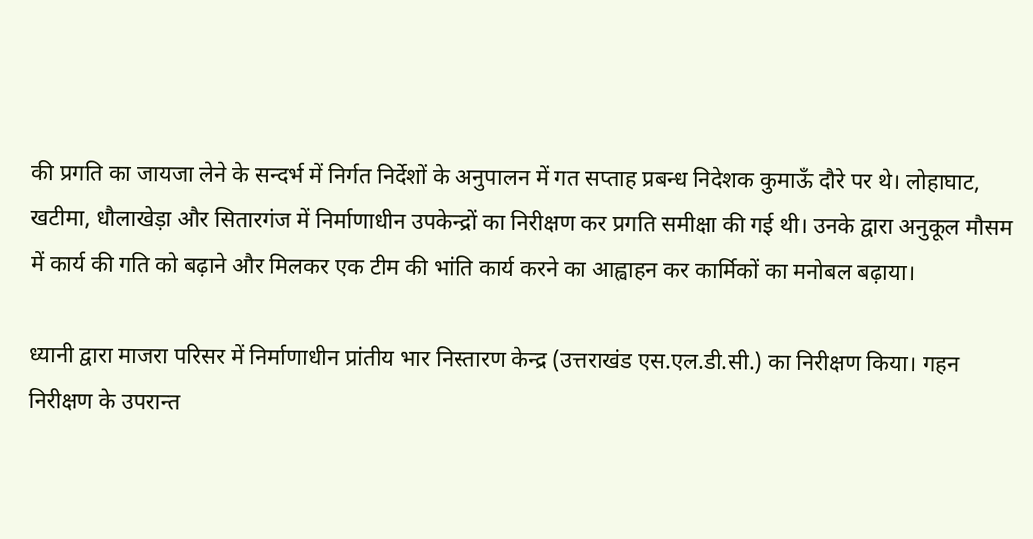की प्रगति का जायजा लेने के सन्दर्भ में निर्गत निर्देशों के अनुपालन में गत सप्ताह प्रबन्ध निदेशक कुमाऊँ दौरे पर थे। लोहाघाट, खटीमा, धौलाखेड़ा और सितारगंज में निर्माणाधीन उपकेन्द्रों का निरीक्षण कर प्रगति समीक्षा की गई थी। उनके द्वारा अनुकूल मौसम में कार्य की गति को बढ़ाने और मिलकर एक टीम की भांति कार्य करने का आह्वाहन कर कार्मिकों का मनोबल बढ़ाया।

ध्यानी द्वारा माजरा परिसर में निर्माणाधीन प्रांतीय भार निस्तारण केन्द्र (उत्तराखंड एस.एल.डी.सी.) का निरीक्षण किया। गहन निरीक्षण के उपरान्त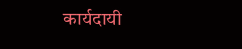कार्यदायी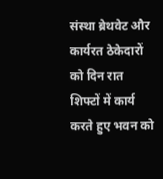संस्था ब्रेथवेट और कार्यरत ठेकेदारों को दिन रात शिफ्टों में कार्य करते हुए भवन को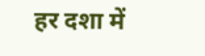हर दशा में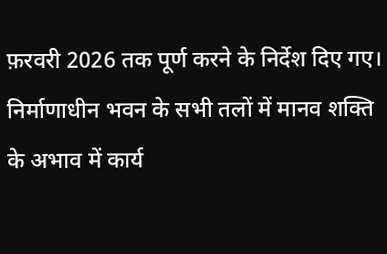फ़रवरी 2026 तक पूर्ण करने के निर्देश दिए गए। निर्माणाधीन भवन के सभी तलों में मानव शक्ति के अभाव में कार्य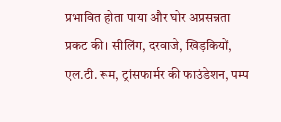प्रभावित होता पाया और घोर अप्रसन्नता प्रकट की। सीलिंग, दरवाजे, खिड़कियों, एल.टी. रूम, ट्रांसफार्मर की फाउंडेशन, पम्प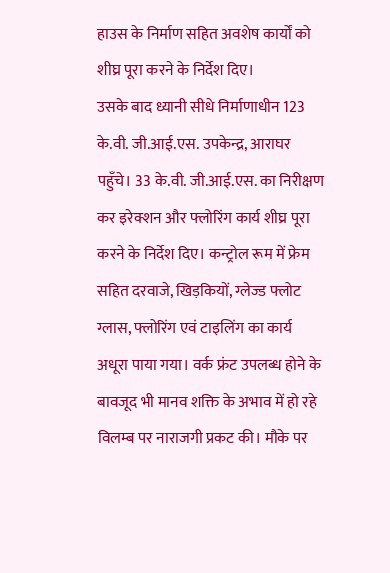हाउस के निर्माण सहित अवशेष कार्यों को शीघ्र पूरा करने के निर्देश दिए।
उसके बाद ध्यानी सीधे निर्माणाधीन 123 के.वी. जी.आई.एस. उपकेन्द्र, आराघर पहुँचे। 33 के.वी. जी.आई.एस. का निरीक्षण कर इरेक्शन और फ्लोरिंग कार्य शीघ्र पूरा करने के निर्देश दिए। कन्ट्रोल रूम में फ्रेम सहित दरवाजे, खिड़कियों, ग्लेज्ड फ्लोट ग्लास, फ्लोरिंग एवं टाइलिंग का कार्य अधूरा पाया गया। वर्क फ्रंट उपलब्ध होने के बावजूद भी मानव शक्ति के अभाव में हो रहे विलम्ब पर नाराजगी प्रकट की। मौके पर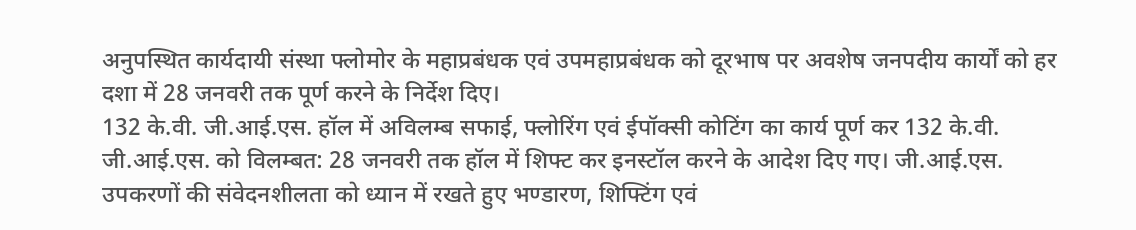अनुपस्थित कार्यदायी संस्था फ्लोमोर के महाप्रबंधक एवं उपमहाप्रबंधक को दूरभाष पर अवशेष जनपदीय कार्यों को हर दशा में 28 जनवरी तक पूर्ण करने के निर्देश दिए।
132 के.वी. जी.आई.एस. हॉल में अविलम्ब सफाई, फ्लोरिंग एवं ईपॉक्सी कोटिंग का कार्य पूर्ण कर 132 के.वी. जी.आई.एस. को विलम्बत: 28 जनवरी तक हॉल में शिफ्ट कर इनस्टॉल करने के आदेश दिए गए। जी.आई.एस. उपकरणों की संवेदनशीलता को ध्यान में रखते हुए भण्डारण, शिफ्टिंग एवं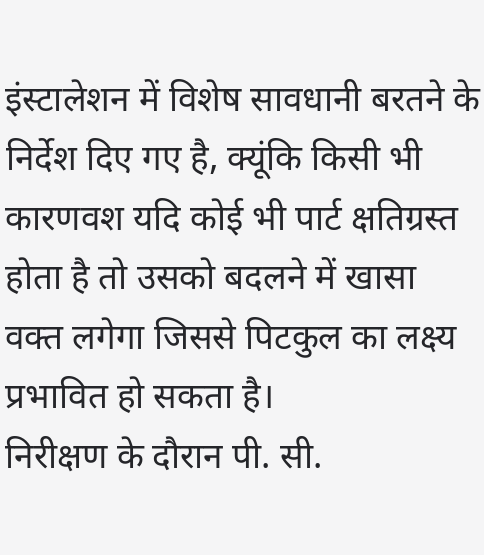इंस्टालेशन में विशेष सावधानी बरतने के निर्देश दिए गए है, क्यूंकि किसी भी कारणवश यदि कोई भी पार्ट क्षतिग्रस्त होता है तो उसको बदलने में खासा वक्त लगेगा जिससे पिटकुल का लक्ष्य प्रभावित हो सकता है।
निरीक्षण के दौरान पी. सी.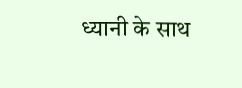ध्यानी के साथ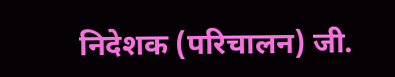निदेशक (परिचालन) जी.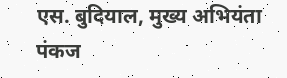एस. बुदियाल, मुख्य अभियंता पंकज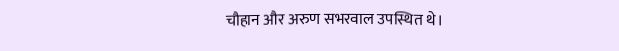चौहान और अरुण सभरवाल उपस्थित थे।